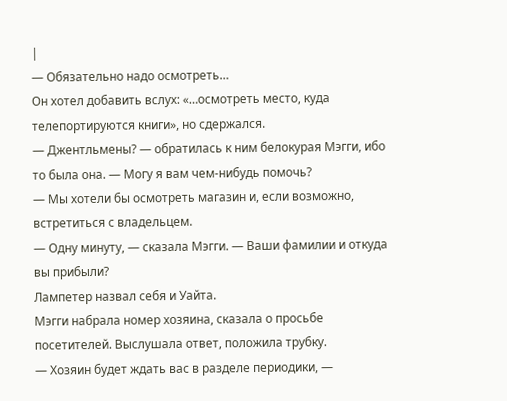|
— Обязательно надо осмотреть…
Он хотел добавить вслух: «…осмотреть место, куда телепортируются книги», но сдержался.
— Джентльмены? — обратилась к ним белокурая Мэгги, ибо то была она. — Могу я вам чем-нибудь помочь?
— Мы хотели бы осмотреть магазин и, если возможно, встретиться с владельцем.
— Одну минуту, — сказала Мэгги. — Ваши фамилии и откуда вы прибыли?
Лампетер назвал себя и Уайта.
Мэгги набрала номер хозяина, сказала о просьбе посетителей. Выслушала ответ, положила трубку.
— Хозяин будет ждать вас в разделе периодики, —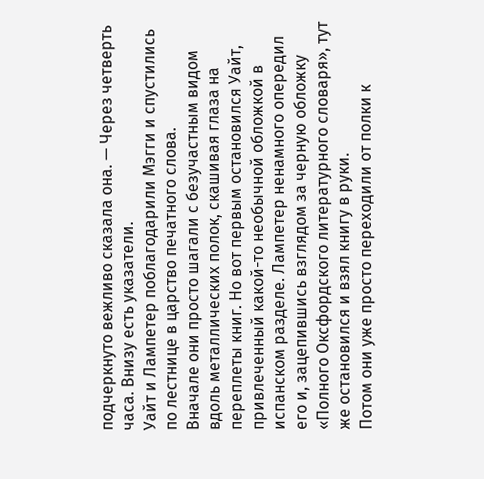подчеркнуто вежливо сказала она. — Через четверть часа. Внизу есть указатели.
Уайт и Лампетер поблагодарили Мэгги и спустились по лестнице в царство печатного слова.
Вначале они просто шагали с безучастным видом вдоль металлических полок, скашивая глаза на переплеты книг. Но вот первым остановился Уайт, привлеченный какой-то необычной обложкой в испанском разделе. Лампетер ненамного опередил его и, зацепившись взглядом за черную обложку «Полного Оксфордского литературного словаря», тут же остановился и взял книгу в руки.
Потом они уже просто переходили от полки к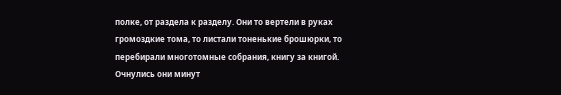полке, от раздела к разделу. Они то вертели в руках громоздкие тома, то листали тоненькие брошюрки, то перебирали многотомные собрания, книгу за книгой.
Очнулись они минут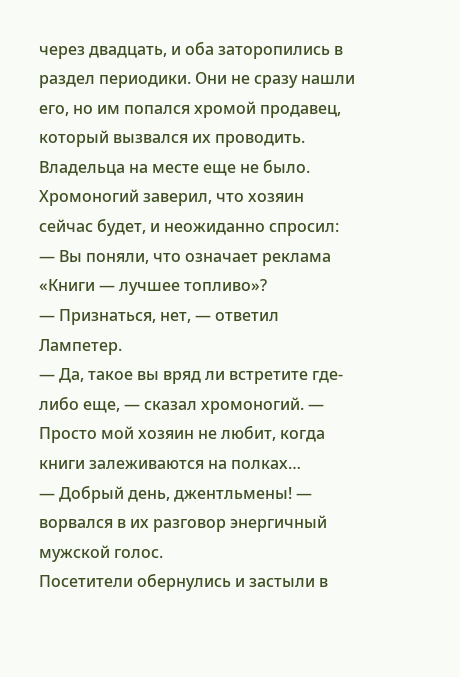через двадцать, и оба заторопились в раздел периодики. Они не сразу нашли его, но им попался хромой продавец, который вызвался их проводить. Владельца на месте еще не было.
Хромоногий заверил, что хозяин сейчас будет, и неожиданно спросил:
— Вы поняли, что означает реклама «Книги — лучшее топливо»?
— Признаться, нет, — ответил Лампетер.
— Да, такое вы вряд ли встретите где-либо еще, — сказал хромоногий. — Просто мой хозяин не любит, когда книги залеживаются на полках…
— Добрый день, джентльмены! — ворвался в их разговор энергичный мужской голос.
Посетители обернулись и застыли в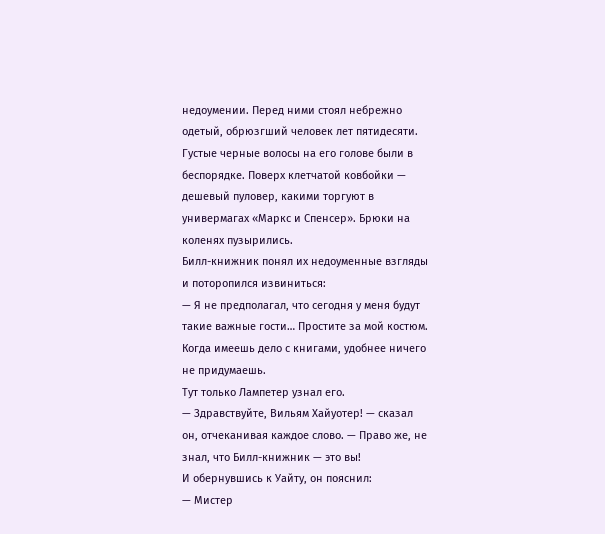недоумении. Перед ними стоял небрежно одетый, обрюзгший человек лет пятидесяти. Густые черные волосы на его голове были в беспорядке. Поверх клетчатой ковбойки — дешевый пуловер, какими торгуют в универмагах «Маркс и Спенсер». Брюки на коленях пузырились.
Билл-книжник понял их недоуменные взгляды и поторопился извиниться:
— Я не предполагал, что сегодня у меня будут такие важные гости… Простите за мой костюм. Когда имеешь дело с книгами, удобнее ничего не придумаешь.
Тут только Лампетер узнал его.
— Здравствуйте, Вильям Хайуотер! — сказал он, отчеканивая каждое слово. — Право же, не знал, что Билл-книжник — это вы!
И обернувшись к Уайту, он пояснил:
— Мистер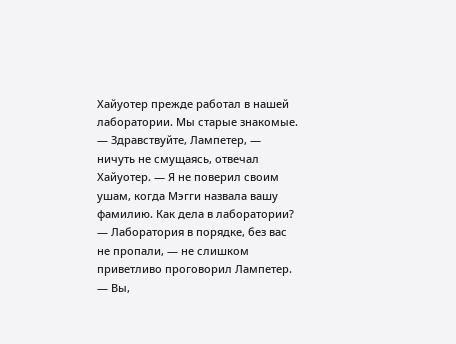Хайуотер прежде работал в нашей лаборатории. Мы старые знакомые.
— Здравствуйте, Лампетер, — ничуть не смущаясь, отвечал Хайуотер. — Я не поверил своим ушам, когда Мэгги назвала вашу фамилию. Как дела в лаборатории?
— Лаборатория в порядке, без вас не пропали, — не слишком приветливо проговорил Лампетер. — Вы,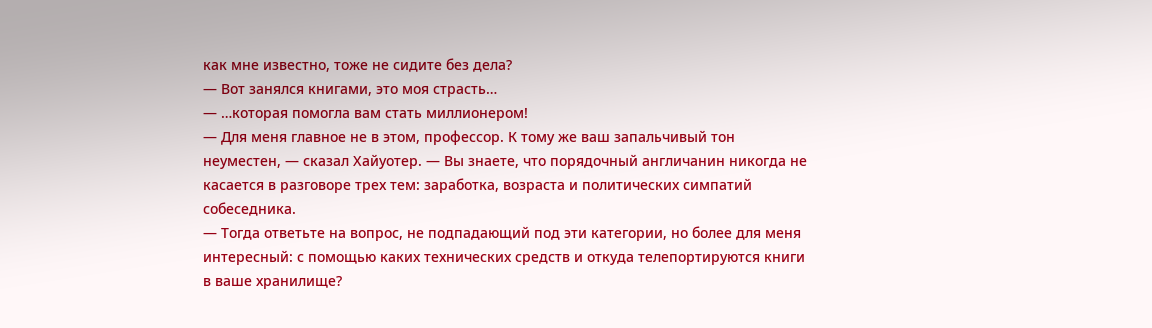как мне известно, тоже не сидите без дела?
— Вот занялся книгами, это моя страсть…
— …которая помогла вам стать миллионером!
— Для меня главное не в этом, профессор. К тому же ваш запальчивый тон неуместен, — сказал Хайуотер. — Вы знаете, что порядочный англичанин никогда не касается в разговоре трех тем: заработка, возраста и политических симпатий собеседника.
— Тогда ответьте на вопрос, не подпадающий под эти категории, но более для меня интересный: с помощью каких технических средств и откуда телепортируются книги в ваше хранилище?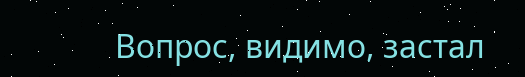Вопрос, видимо, застал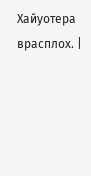Хайуотера врасплох. |